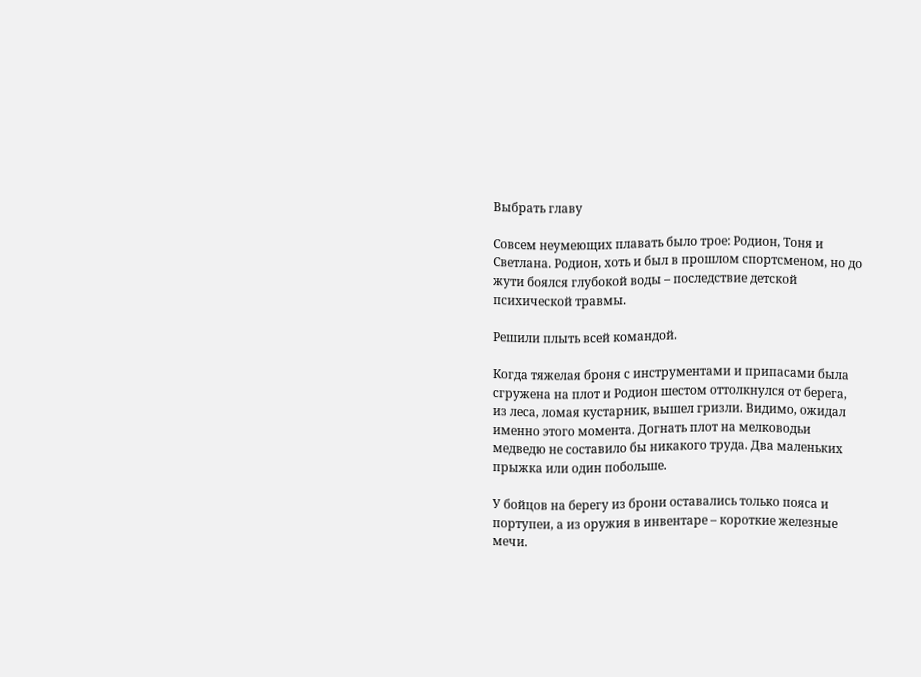Выбрать главу

Совсем неумеющих плавать было трое: Родион, Тоня и Светлана. Родион, хоть и был в прошлом спортсменом, но до жути боялся глубокой воды – последствие детской психической травмы.

Решили плыть всей командой.

Когда тяжелая броня с инструментами и припасами была сгружена на плот и Родион шестом оттолкнулся от берега, из леса, ломая кустарник, вышел гризли. Видимо, ожидал именно этого момента. Догнать плот на мелководьи медведю не составило бы никакого труда. Два маленьких прыжка или один побольше.

У бойцов на берегу из брони оставались только пояса и портупеи, а из оружия в инвентаре – короткие железные мечи.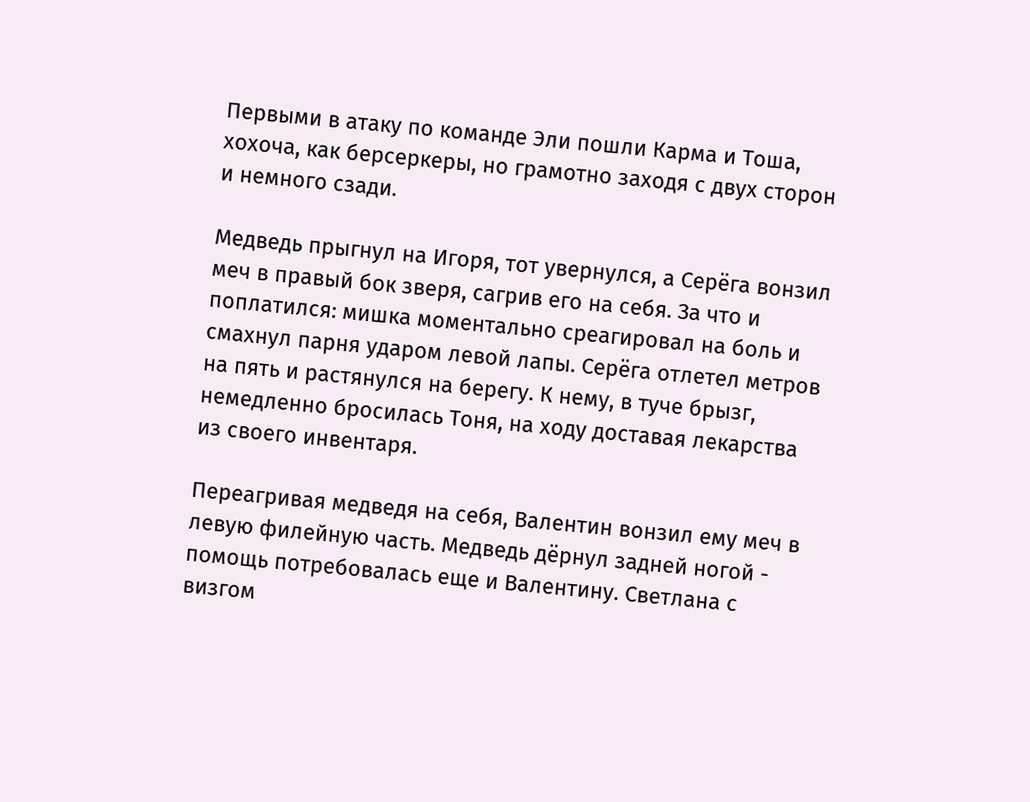Первыми в атаку по команде Эли пошли Карма и Тоша, хохоча, как берсеркеры, но грамотно заходя с двух сторон и немного сзади.

Медведь прыгнул на Игоря, тот увернулся, а Серёга вонзил меч в правый бок зверя, сагрив его на себя. За что и поплатился: мишка моментально среагировал на боль и смахнул парня ударом левой лапы. Серёга отлетел метров на пять и растянулся на берегу. К нему, в туче брызг, немедленно бросилась Тоня, на ходу доставая лекарства из своего инвентаря.

Переагривая медведя на себя, Валентин вонзил ему меч в левую филейную часть. Медведь дёрнул задней ногой - помощь потребовалась еще и Валентину. Светлана с визгом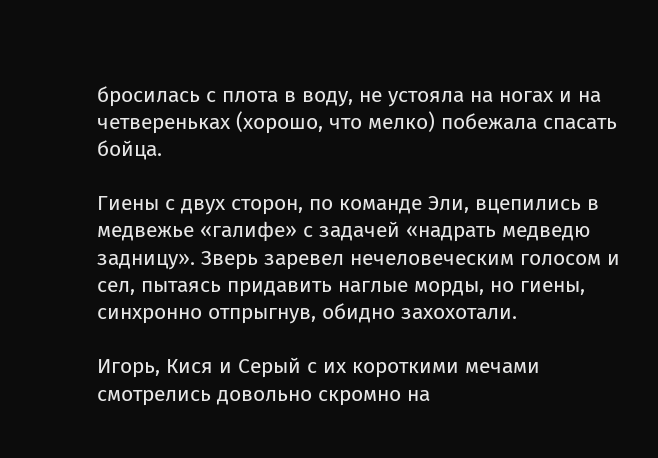бросилась с плота в воду, не устояла на ногах и на четвереньках (хорошо, что мелко) побежала спасать бойца.

Гиены с двух сторон, по команде Эли, вцепились в медвежье «галифе» с задачей «надрать медведю задницу». Зверь заревел нечеловеческим голосом и сел, пытаясь придавить наглые морды, но гиены, синхронно отпрыгнув, обидно захохотали.

Игорь, Кися и Серый с их короткими мечами смотрелись довольно скромно на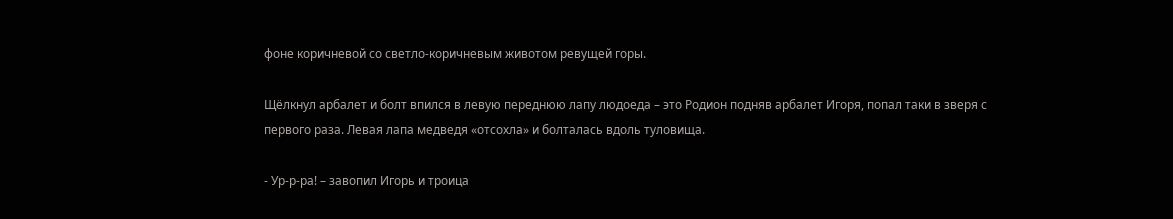фоне коричневой со светло-коричневым животом ревущей горы.

Щёлкнул арбалет и болт впился в левую переднюю лапу людоеда – это Родион подняв арбалет Игоря, попал таки в зверя с первого раза. Левая лапа медведя «отсохла» и болталась вдоль туловища.

- Ур-р-ра! – завопил Игорь и троица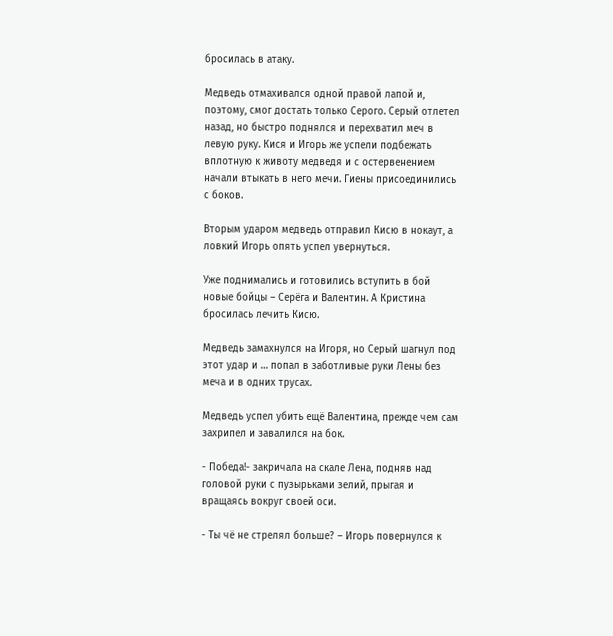бросилась в атаку.

Медведь отмахивался одной правой лапой и, поэтому, смог достать только Серого. Серый отлетел назад, но быстро поднялся и перехватил меч в левую руку. Кися и Игорь же успели подбежать вплотную к животу медведя и с остервенением начали втыкать в него мечи. Гиены присоединились с боков.

Вторым ударом медведь отправил Кисю в нокаут, а ловкий Игорь опять успел увернуться.

Уже поднимались и готовились вступить в бой новые бойцы – Серёга и Валентин. А Кристина бросилась лечить Кисю.

Медведь замахнулся на Игоря, но Серый шагнул под этот удар и … попал в заботливые руки Лены без меча и в одних трусах.

Медведь успел убить ещё Валентина, прежде чем сам захрипел и завалился на бок.

- Победа!- закричала на скале Лена, подняв над головой руки с пузырьками зелий, прыгая и вращаясь вокруг своей оси.

- Ты чё не стрелял больше? – Игорь повернулся к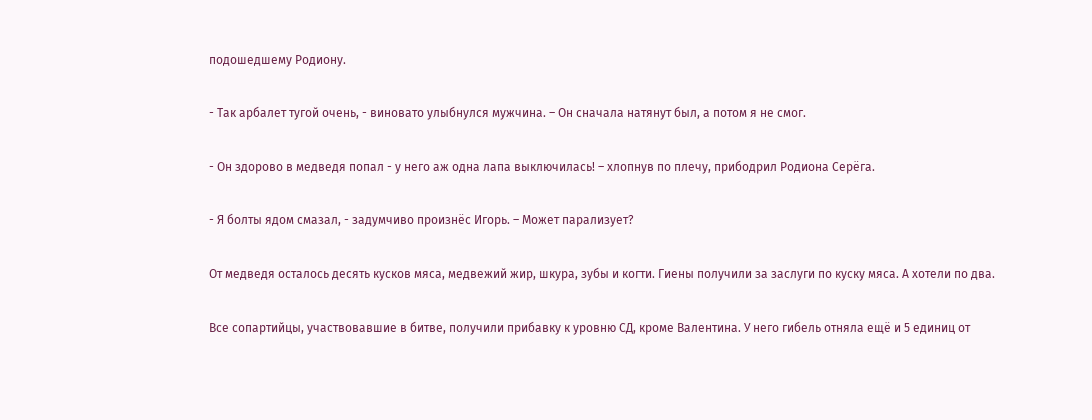подошедшему Родиону.

- Так арбалет тугой очень, - виновато улыбнулся мужчина. – Он сначала натянут был, а потом я не смог.

- Он здорово в медведя попал - у него аж одна лапа выключилась! – хлопнув по плечу, прибодрил Родиона Серёга.

- Я болты ядом смазал, - задумчиво произнёс Игорь. – Может парализует?

От медведя осталось десять кусков мяса, медвежий жир, шкура, зубы и когти. Гиены получили за заслуги по куску мяса. А хотели по два.

Все сопартийцы, участвовавшие в битве, получили прибавку к уровню СД, кроме Валентина. У него гибель отняла ещё и 5 единиц от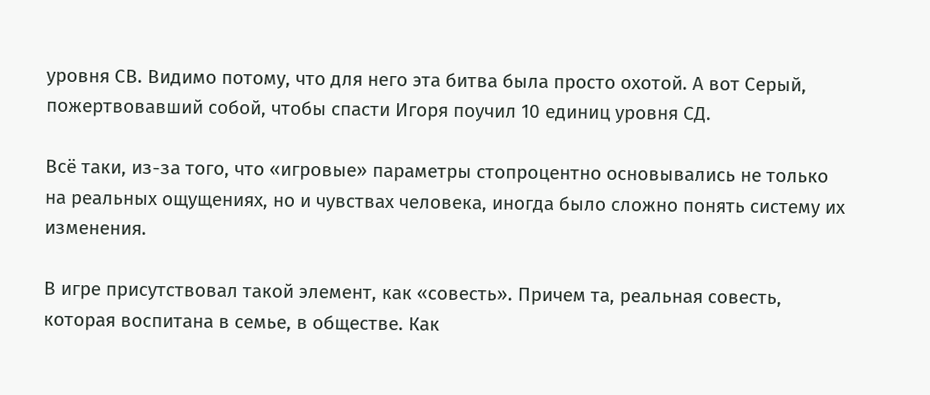уровня СВ. Видимо потому, что для него эта битва была просто охотой. А вот Серый, пожертвовавший собой, чтобы спасти Игоря поучил 10 единиц уровня СД.

Всё таки, из-за того, что «игровые» параметры стопроцентно основывались не только на реальных ощущениях, но и чувствах человека, иногда было сложно понять систему их изменения.

В игре присутствовал такой элемент, как «совесть». Причем та, реальная совесть, которая воспитана в семье, в обществе. Как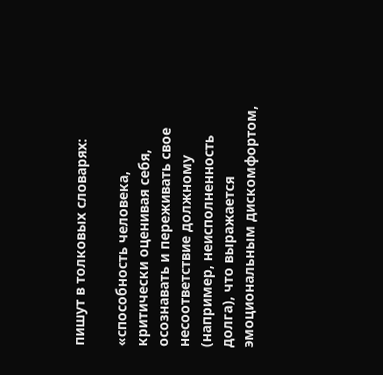пишут в толковых словарях:

«способность человека, критически оценивая себя, осознавать и переживать свое несоответствие должному (например, неисполненность долга), что выражается эмоциональным дискомфортом,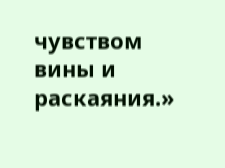чувством вины и раскаяния.»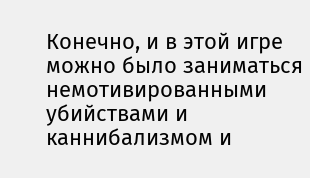Конечно, и в этой игре можно было заниматься немотивированными убийствами и каннибализмом и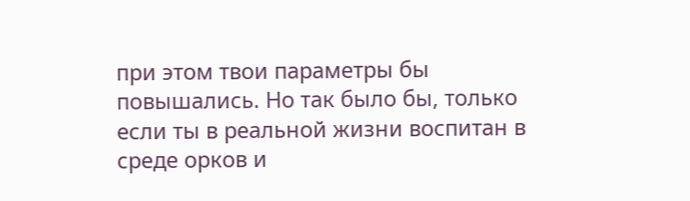при этом твои параметры бы повышались. Но так было бы, только если ты в реальной жизни воспитан в среде орков и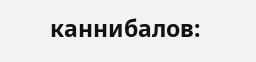каннибалов: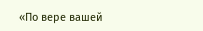«По вере вашей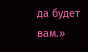да будет вам.»